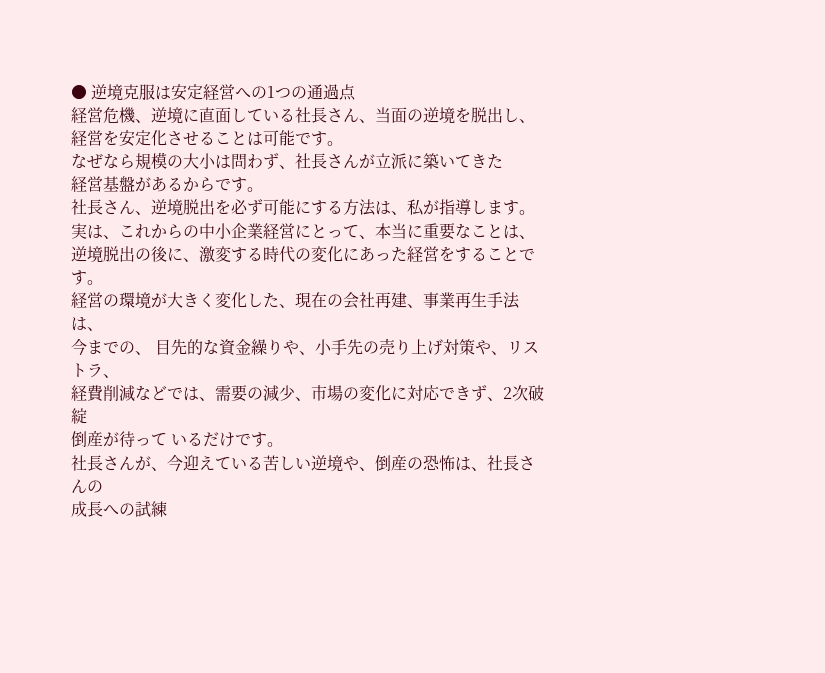● 逆境克服は安定経営への1つの通過点
経営危機、逆境に直面している社長さん、当面の逆境を脱出し、
経営を安定化させることは可能です。
なぜなら規模の大小は問わず、社長さんが立派に築いてきた
経営基盤があるからです。
社長さん、逆境脱出を必ず可能にする方法は、私が指導します。
実は、これからの中小企業経営にとって、本当に重要なことは、
逆境脱出の後に、激変する時代の変化にあった経営をすることです。
経営の環境が大きく変化した、現在の会社再建、事業再生手法は、
今までの、 目先的な資金繰りや、小手先の売り上げ対策や、リストラ、
経費削減などでは、需要の減少、市場の変化に対応できず、2次破綻
倒産が待って いるだけです。
社長さんが、今迎えている苦しい逆境や、倒産の恐怖は、社長さんの
成長への試練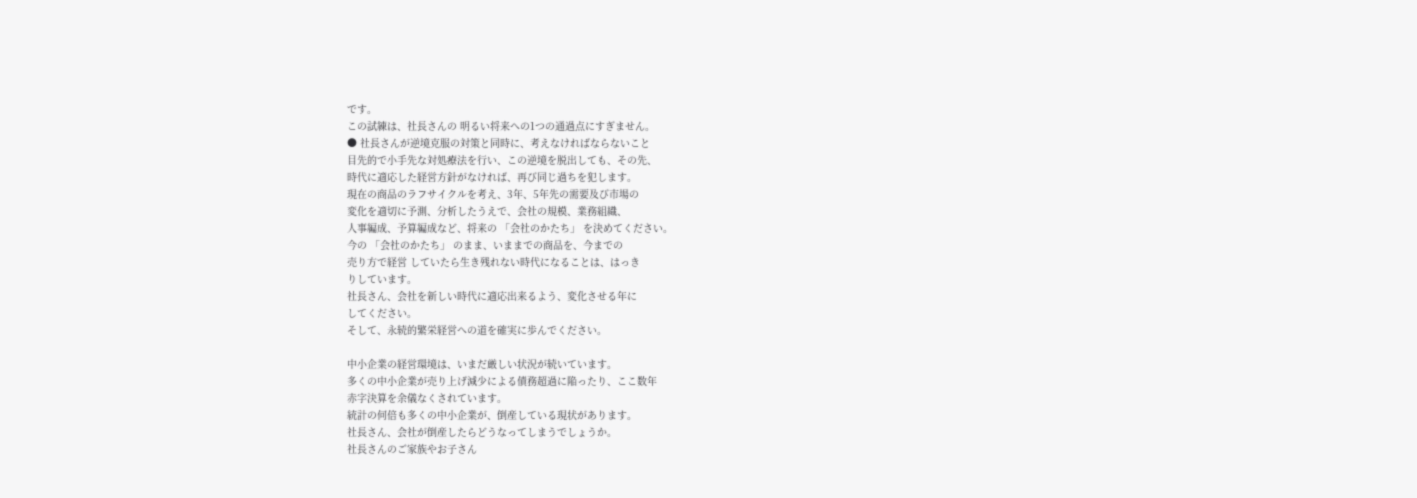です。
この試練は、社長さんの 明るい将来への1つの通過点にすぎません。
● 社長さんが逆境克服の対策と同時に、考えなければならないこと
目先的で小手先な対処療法を行い、この逆境を脱出しても、その先、
時代に適応した経営方針がなければ、再び同じ過ちを犯します。
現在の商品のラフサイクルを考え、3年、5年先の需要及び市場の
変化を適切に予測、分析したうえで、会社の規模、業務組織、
人事編成、予算編成など、将来の 「会社のかたち」 を決めてください。
今の 「会社のかたち」 のまま、いままでの商品を、今までの
売り方で経営 していたら生き残れない時代になることは、はっき
りしています。
社長さん、会社を新しい時代に適応出来るよう、変化させる年に
してください。
そして、永続的繁栄経営への道を確実に歩んでください。

中小企業の経営環境は、いまだ厳しい状況が続いています。
多くの中小企業が売り上げ減少による債務超過に陥ったり、ここ数年
赤字決算を余儀なくされています。
統計の何倍も多くの中小企業が、倒産している現状があります。
社長さん、会社が倒産したらどうなってしまうでしょうか。
社長さんのご家族やお子さん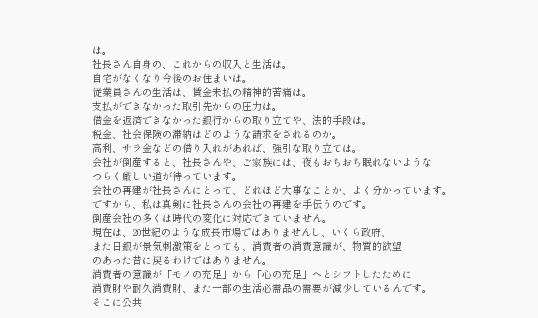は。
社長さん自身の、これからの収入と生活は。
自宅がなくなり今後のお住まいは。
従業員さんの生活は、賃金未払の精神的苦痛は。
支払ができなかった取引先からの圧力は。
借金を返済できなかった銀行からの取り立てや、法的手段は。
税金、社会保険の滞納はどのような請求をされるのか。
高利、サラ金などの借り入れがあれば、強引な取り立ては。
会社が倒産すると、社長さんや、ご家族には、夜もおちおち眠れないような
つらく厳しい道が待っています。
会社の再建が社長さんにとって、どれほど大事なことか、よく分かっています。
ですから、私は真剣に社長さんの会社の再建を手伝うのです。
倒産会社の多くは時代の変化に対応できていません。
現在は、20世紀のような成長市場ではありませんし、いくら政府、
また日銀が景気刺激策をとっても、消費者の消費意識が、物質的欲望
のあった昔に戻るわけではありません。
消費者の意識が「モノの充足」から「心の充足」へとシフトしたために
消費財や耐久消費財、また一部の生活必需品の需要が減少しているんです。
そこに公共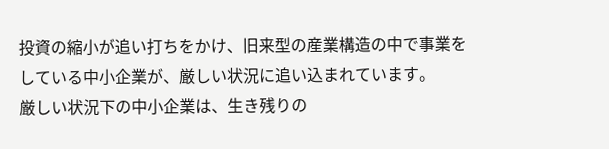投資の縮小が追い打ちをかけ、旧来型の産業構造の中で事業を
している中小企業が、厳しい状況に追い込まれています。
厳しい状況下の中小企業は、生き残りの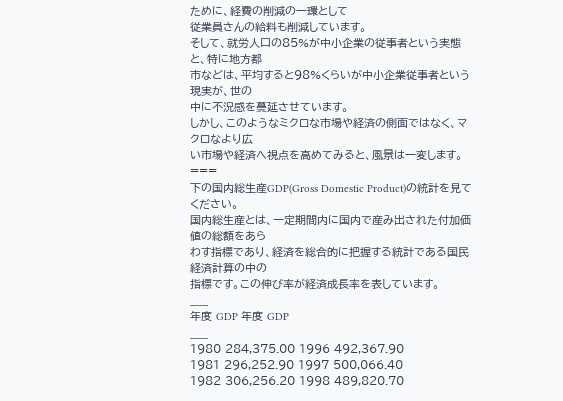ために、経費の削減の一環として
従業員さんの給料も削減しています。
そして、就労人口の85%が中小企業の従事者という実態と、特に地方都
市などは、平均すると98%くらいが中小企業従事者という現実が、世の
中に不況感を蔓延させています。
しかし、このようなミクロな市場や経済の側面ではなく、マクロなより広
い市場や経済へ視点を高めてみると、風景は一変します。
===
下の国内総生産GDP(Gross Domestic Product)の統計を見てください。
国内総生産とは、一定期間内に国内で産み出された付加価値の総額をあら
わす指標であり、経済を総合的に把握する統計である国民経済計算の中の
指標です。この伸び率が経済成長率を表しています。
___
年度 GDP 年度 GDP
___
1980 284,375.00 1996 492,367.90
1981 296,252.90 1997 500,066.40
1982 306,256.20 1998 489,820.70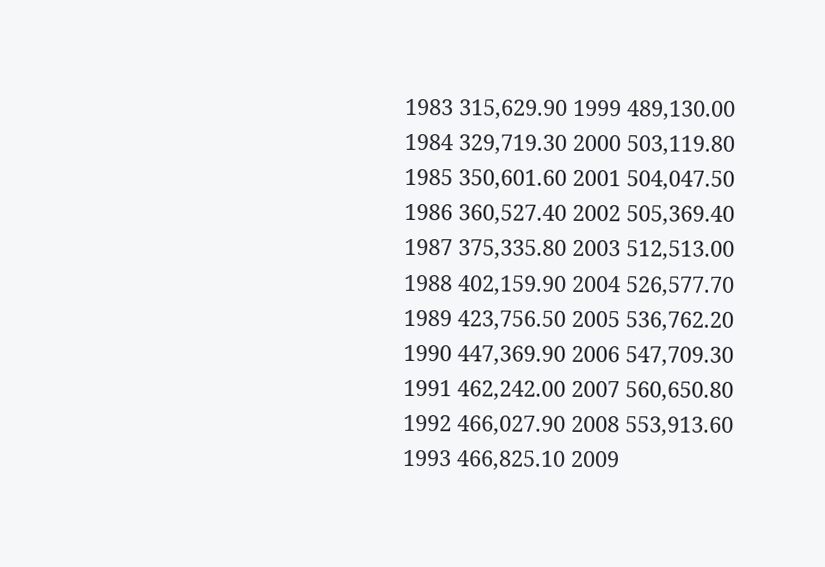1983 315,629.90 1999 489,130.00
1984 329,719.30 2000 503,119.80
1985 350,601.60 2001 504,047.50
1986 360,527.40 2002 505,369.40
1987 375,335.80 2003 512,513.00
1988 402,159.90 2004 526,577.70
1989 423,756.50 2005 536,762.20
1990 447,369.90 2006 547,709.30
1991 462,242.00 2007 560,650.80
1992 466,027.90 2008 553,913.60
1993 466,825.10 2009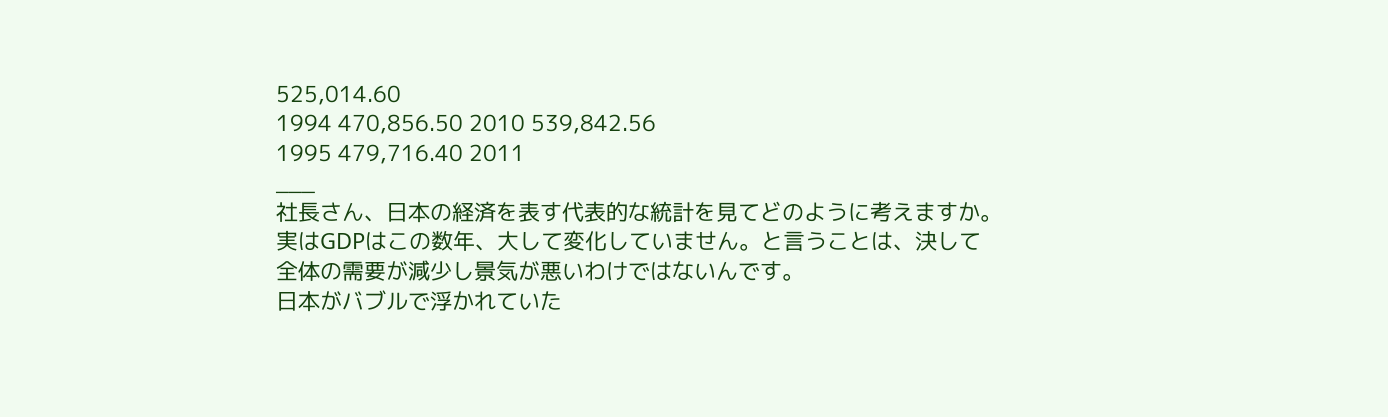525,014.60
1994 470,856.50 2010 539,842.56
1995 479,716.40 2011
___
社長さん、日本の経済を表す代表的な統計を見てどのように考えますか。
実はGDPはこの数年、大して変化していません。と言うことは、決して
全体の需要が減少し景気が悪いわけではないんです。
日本がバブルで浮かれていた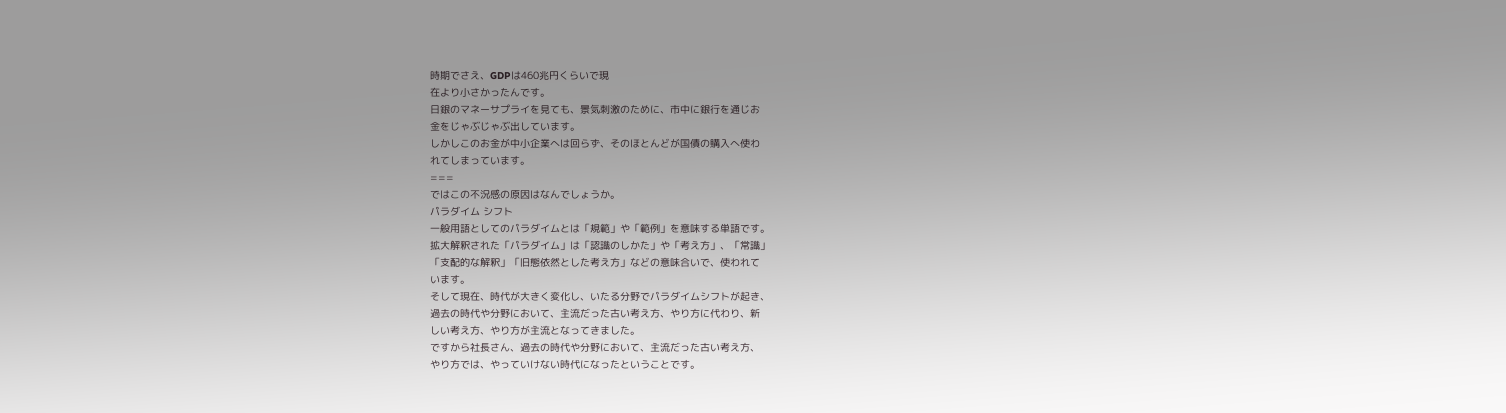時期でさえ、GDPは460兆円くらいで現
在より小さかったんです。
日銀のマネーサプライを見ても、景気刺激のために、市中に銀行を通じお
金をじゃぶじゃぶ出しています。
しかしこのお金が中小企業へは回らず、そのほとんどが国債の購入へ使わ
れてしまっています。
===
ではこの不況感の原因はなんでしょうか。
パラダイム シフト
一般用語としてのパラダイムとは「規範」や「範例」を意味する単語です。
拡大解釈された「パラダイム」は「認識のしかた」や「考え方」、「常識」
「支配的な解釈」「旧態依然とした考え方」などの意味合いで、使われて
います。
そして現在、時代が大きく変化し、いたる分野でパラダイムシフトが起き、
過去の時代や分野において、主流だった古い考え方、やり方に代わり、新
しい考え方、やり方が主流となってきました。
ですから社長さん、過去の時代や分野において、主流だった古い考え方、
やり方では、やっていけない時代になったということです。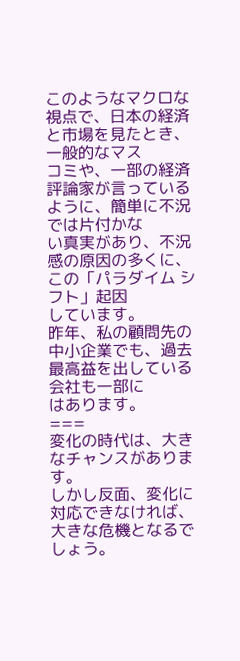このようなマクロな視点で、日本の経済と市場を見たとき、一般的なマス
コミや、一部の経済評論家が言っているように、簡単に不況では片付かな
い真実があり、不況感の原因の多くに、この「パラダイム シフト」起因
しています。
昨年、私の顧問先の中小企業でも、過去最高益を出している会社も一部に
はあります。
===
変化の時代は、大きなチャンスがあります。
しかし反面、変化に対応できなければ、大きな危機となるでしょう。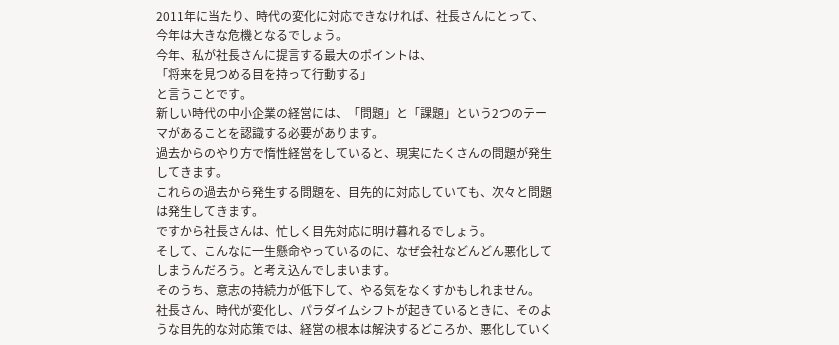2011年に当たり、時代の変化に対応できなければ、社長さんにとって、
今年は大きな危機となるでしょう。
今年、私が社長さんに提言する最大のポイントは、
「将来を見つめる目を持って行動する」
と言うことです。
新しい時代の中小企業の経営には、「問題」と「課題」という2つのテー
マがあることを認識する必要があります。
過去からのやり方で惰性経営をしていると、現実にたくさんの問題が発生
してきます。
これらの過去から発生する問題を、目先的に対応していても、次々と問題
は発生してきます。
ですから社長さんは、忙しく目先対応に明け暮れるでしょう。
そして、こんなに一生懸命やっているのに、なぜ会社などんどん悪化して
しまうんだろう。と考え込んでしまいます。
そのうち、意志の持続力が低下して、やる気をなくすかもしれません。
社長さん、時代が変化し、パラダイムシフトが起きているときに、そのよ
うな目先的な対応策では、経営の根本は解決するどころか、悪化していく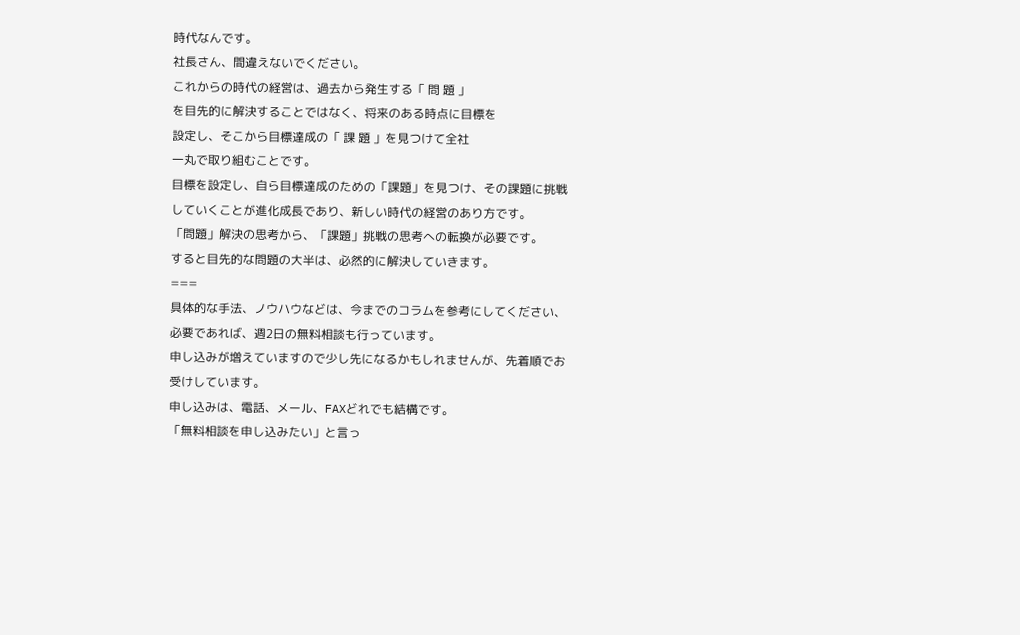時代なんです。
社長さん、間違えないでください。
これからの時代の経営は、過去から発生する「 問 題 」
を目先的に解決することではなく、将来のある時点に目標を
設定し、そこから目標達成の「 課 題 」を見つけて全社
一丸で取り組むことです。
目標を設定し、自ら目標達成のための「課題」を見つけ、その課題に挑戦
していくことが進化成長であり、新しい時代の経営のあり方です。
「問題」解決の思考から、「課題」挑戦の思考への転換が必要です。
すると目先的な問題の大半は、必然的に解決していきます。
===
具体的な手法、ノウハウなどは、今までのコラムを参考にしてください、
必要であれば、週2日の無料相談も行っています。
申し込みが増えていますので少し先になるかもしれませんが、先着順でお
受けしています。
申し込みは、電話、メール、FAXどれでも結構です。
「無料相談を申し込みたい」と言っ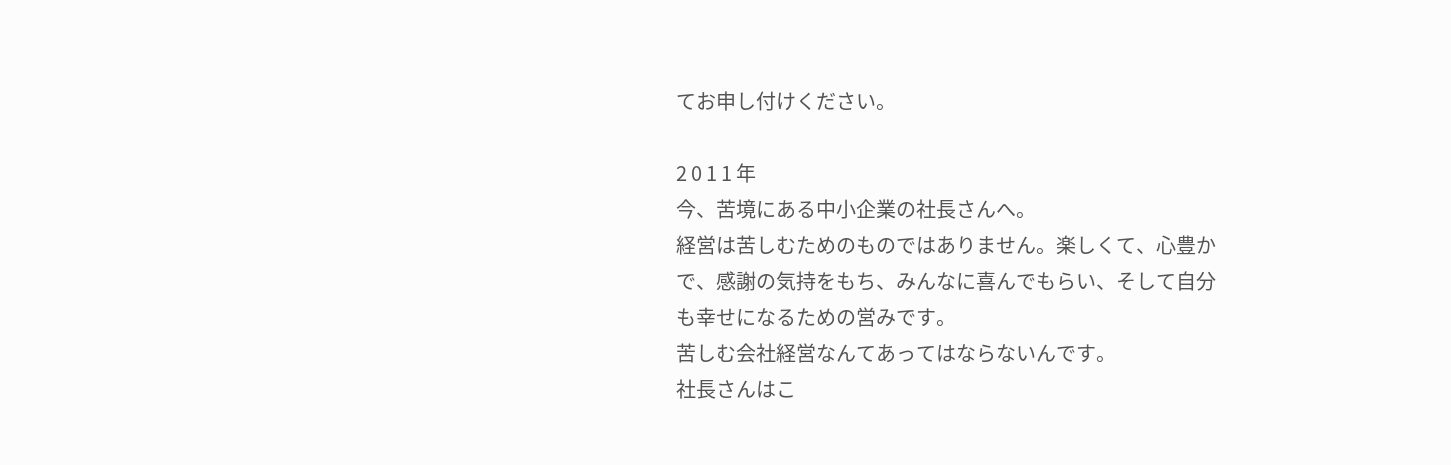てお申し付けください。

2 0 1 1 年
今、苦境にある中小企業の社長さんへ。
経営は苦しむためのものではありません。楽しくて、心豊か
で、感謝の気持をもち、みんなに喜んでもらい、そして自分
も幸せになるための営みです。
苦しむ会社経営なんてあってはならないんです。
社長さんはこ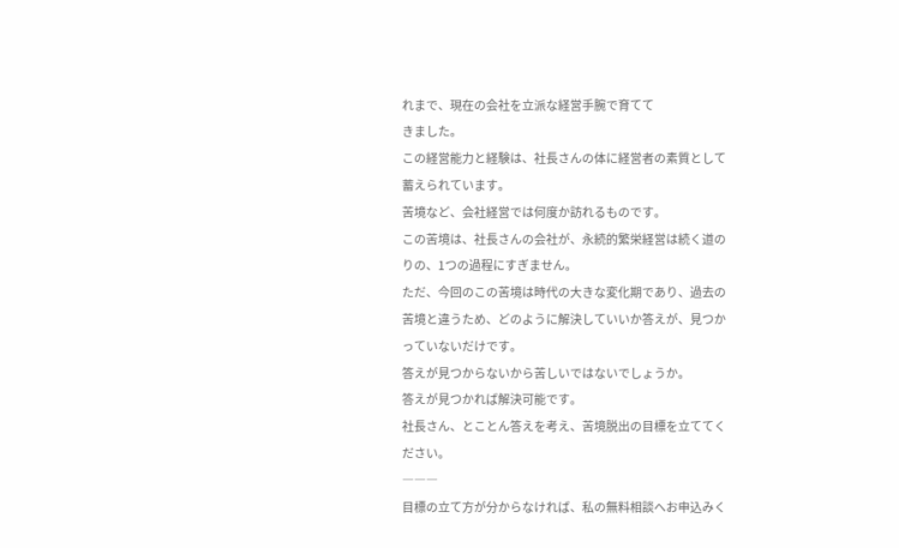れまで、現在の会社を立派な経営手腕で育てて
きました。
この経営能力と経験は、社長さんの体に経営者の素質として
蓄えられています。
苦境など、会社経営では何度か訪れるものです。
この苦境は、社長さんの会社が、永続的繁栄経営は続く道の
りの、1つの過程にすぎません。
ただ、今回のこの苦境は時代の大きな変化期であり、過去の
苦境と違うため、どのように解決していいか答えが、見つか
っていないだけです。
答えが見つからないから苦しいではないでしょうか。
答えが見つかれば解決可能です。
社長さん、とことん答えを考え、苦境脱出の目標を立ててく
ださい。
―――
目標の立て方が分からなければ、私の無料相談へお申込みく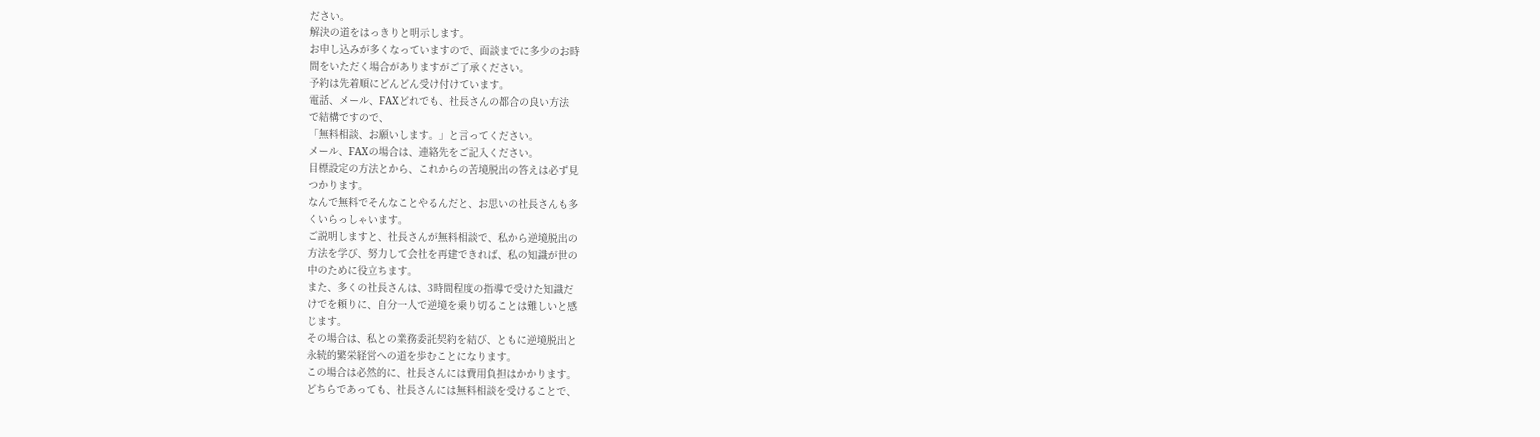ださい。
解決の道をはっきりと明示します。
お申し込みが多くなっていますので、面談までに多少のお時
間をいただく場合がありますがご了承ください。
予約は先着順にどんどん受け付けています。
電話、メール、FAXどれでも、社長さんの都合の良い方法
で結構ですので、
「無料相談、お願いします。」と言ってください。
メール、FAXの場合は、連絡先をご記入ください。
目標設定の方法とから、これからの苦境脱出の答えは必ず見
つかります。
なんで無料でそんなことやるんだと、お思いの社長さんも多
くいらっしゃいます。
ご説明しますと、社長さんが無料相談で、私から逆境脱出の
方法を学び、努力して会社を再建できれば、私の知識が世の
中のために役立ちます。
また、多くの社長さんは、3時間程度の指導で受けた知識だ
けでを頼りに、自分一人で逆境を乗り切ることは難しいと感
じます。
その場合は、私との業務委託契約を結び、ともに逆境脱出と
永続的繁栄経営への道を歩むことになります。
この場合は必然的に、社長さんには費用負担はかかります。
どちらであっても、社長さんには無料相談を受けることで、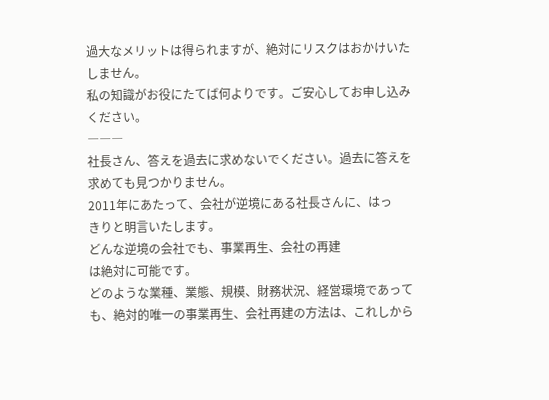過大なメリットは得られますが、絶対にリスクはおかけいた
しません。
私の知識がお役にたてば何よりです。ご安心してお申し込み
ください。
―――
社長さん、答えを過去に求めないでください。過去に答えを
求めても見つかりません。
2011年にあたって、会社が逆境にある社長さんに、はっ
きりと明言いたします。
どんな逆境の会社でも、事業再生、会社の再建
は絶対に可能です。
どのような業種、業態、規模、財務状況、経営環境であって
も、絶対的唯一の事業再生、会社再建の方法は、これしから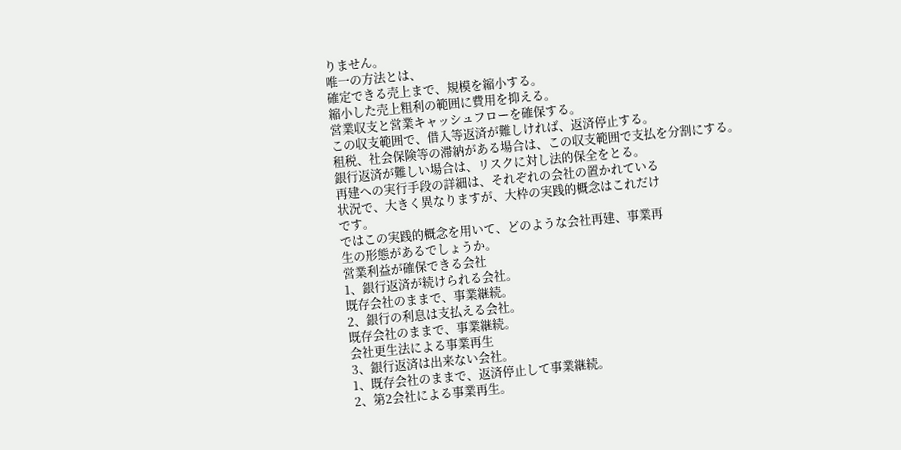りません。
唯一の方法とは、
確定できる売上まで、規模を縮小する。
縮小した売上粗利の範囲に費用を抑える。
営業収支と営業キャッシュフローを確保する。
この収支範囲で、借入等返済が難しければ、返済停止する。
租税、社会保険等の滞納がある場合は、この収支範囲で支払を分割にする。
銀行返済が難しい場合は、リスクに対し法的保全をとる。
再建への実行手段の詳細は、それぞれの会社の置かれている
状況で、大きく異なりますが、大枠の実践的概念はこれだけ
です。
ではこの実践的概念を用いて、どのような会社再建、事業再
生の形態があるでしょうか。
営業利益が確保できる会社
1、銀行返済が続けられる会社。
既存会社のままで、事業継続。
2、銀行の利息は支払える会社。
既存会社のままで、事業継続。
会社更生法による事業再生
3、銀行返済は出来ない会社。
1、既存会社のままで、返済停止して事業継続。
2、第2会社による事業再生。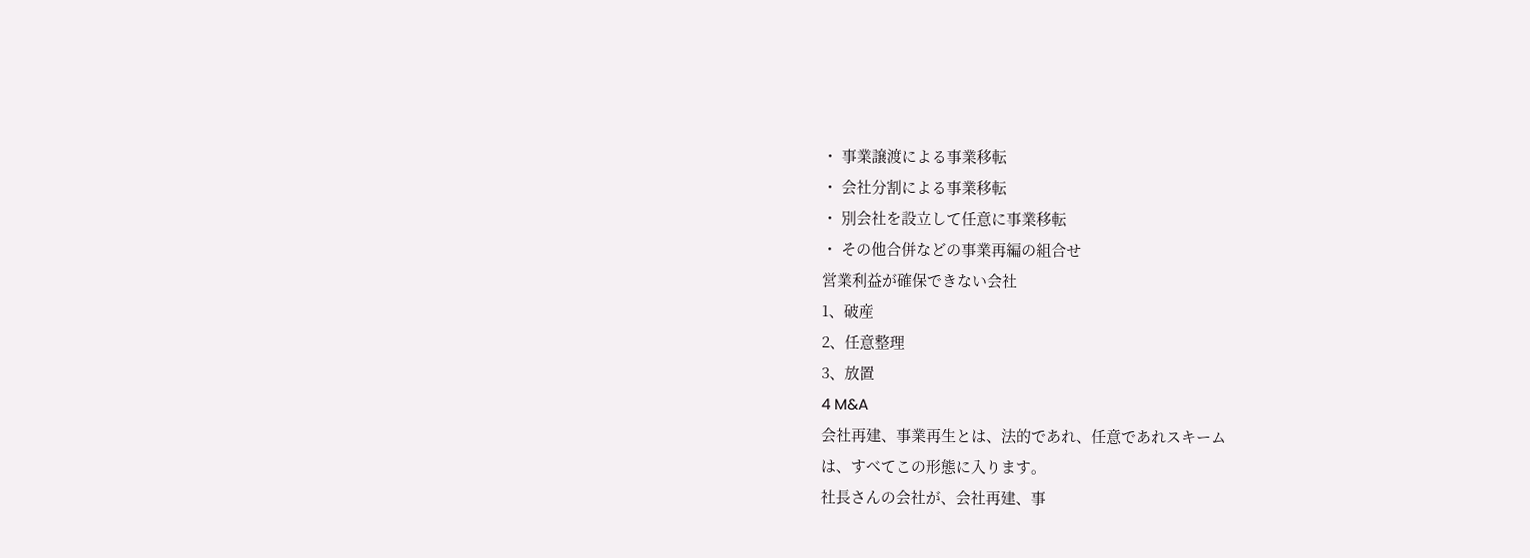・ 事業譲渡による事業移転
・ 会社分割による事業移転
・ 別会社を設立して任意に事業移転
・ その他合併などの事業再編の組合せ
営業利益が確保できない会社
1、破産
2、任意整理
3、放置
4 M&A
会社再建、事業再生とは、法的であれ、任意であれスキーム
は、すべてこの形態に入ります。
社長さんの会社が、会社再建、事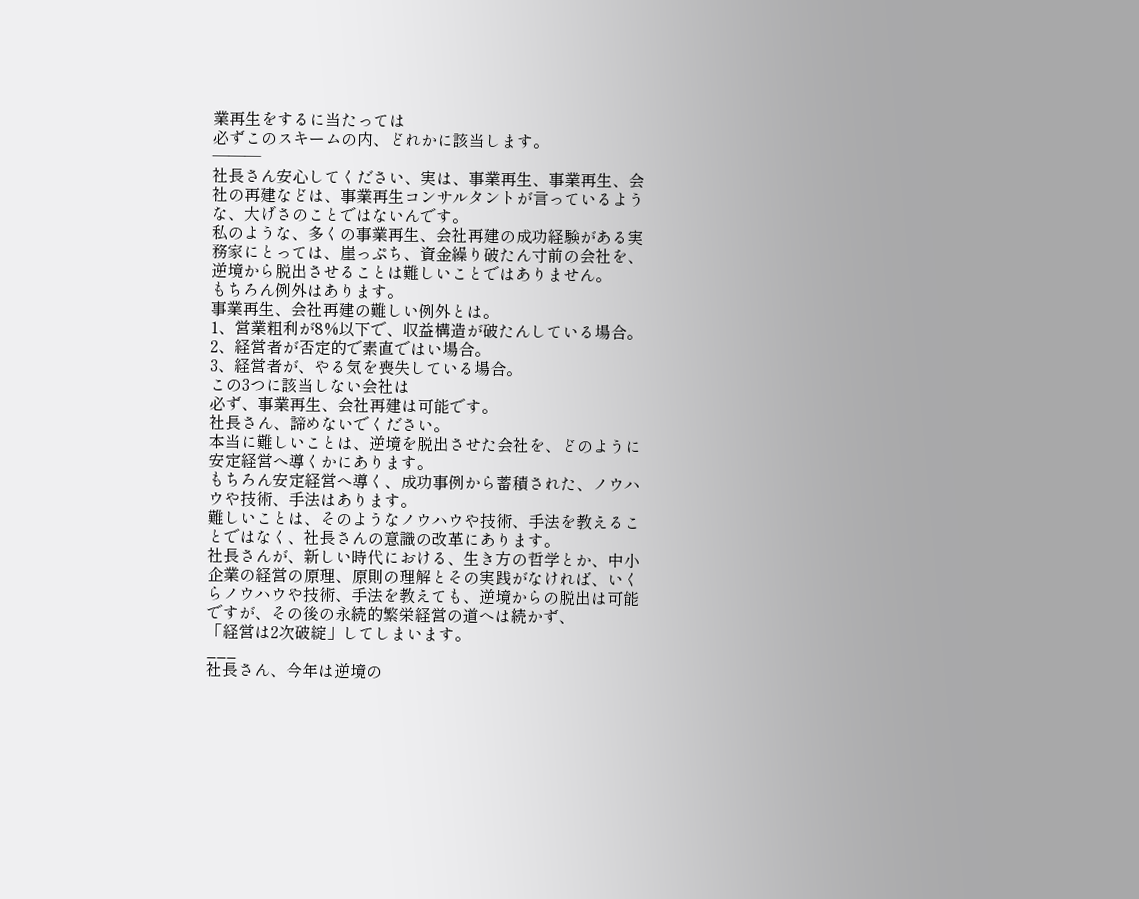業再生をするに当たっては
必ずこのスキームの内、どれかに該当します。
―――
社長さん安心してください、実は、事業再生、事業再生、会
社の再建などは、事業再生コンサルタントが言っているよう
な、大げさのことではないんです。
私のような、多くの事業再生、会社再建の成功経験がある実
務家にとっては、崖っぷち、資金繰り破たん寸前の会社を、
逆境から脱出させることは難しいことではありません。
もちろん例外はあります。
事業再生、会社再建の難しい例外とは。
1、営業粗利が8%以下で、収益構造が破たんしている場合。
2、経営者が否定的で素直ではい場合。
3、経営者が、やる気を喪失している場合。
この3つに該当しない会社は
必ず、事業再生、会社再建は可能です。
社長さん、諦めないでください。
本当に難しいことは、逆境を脱出させた会社を、どのように
安定経営へ導くかにあります。
もちろん安定経営へ導く、成功事例から蓄積された、ノウハ
ウや技術、手法はあります。
難しいことは、そのようなノウハウや技術、手法を教えるこ
とではなく、社長さんの意識の改革にあります。
社長さんが、新しい時代における、生き方の哲学とか、中小
企業の経営の原理、原則の理解とその実践がなければ、いく
らノウハウや技術、手法を教えても、逆境からの脱出は可能
ですが、その後の永続的繁栄経営の道へは続かず、
「経営は2次破綻」してしまいます。
___
社長さん、今年は逆境の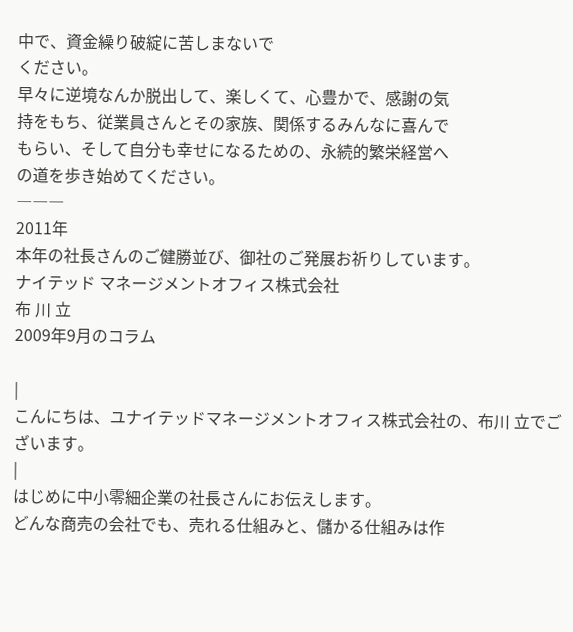中で、資金繰り破綻に苦しまないで
ください。
早々に逆境なんか脱出して、楽しくて、心豊かで、感謝の気
持をもち、従業員さんとその家族、関係するみんなに喜んで
もらい、そして自分も幸せになるための、永続的繁栄経営へ
の道を歩き始めてください。
―――
2011年
本年の社長さんのご健勝並び、御社のご発展お祈りしています。
ナイテッド マネージメントオフィス株式会社
布 川 立
2009年9月のコラム

|
こんにちは、ユナイテッドマネージメントオフィス株式会社の、布川 立でございます。
|
はじめに中小零細企業の社長さんにお伝えします。
どんな商売の会社でも、売れる仕組みと、儲かる仕組みは作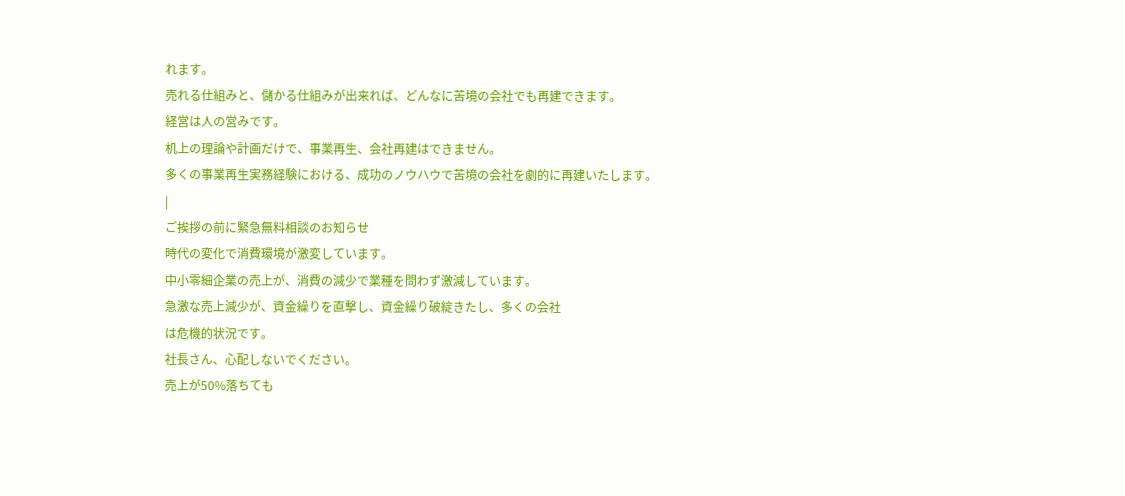れます。
売れる仕組みと、儲かる仕組みが出来れば、どんなに苦境の会社でも再建できます。
経営は人の営みです。
机上の理論や計画だけで、事業再生、会社再建はできません。
多くの事業再生実務経験における、成功のノウハウで苦境の会社を劇的に再建いたします。
|
ご挨拶の前に緊急無料相談のお知らせ
時代の変化で消費環境が激変しています。
中小零細企業の売上が、消費の減少で業種を問わず激減しています。
急激な売上減少が、資金繰りを直撃し、資金繰り破綻きたし、多くの会社
は危機的状況です。
社長さん、心配しないでください。
売上が50%落ちても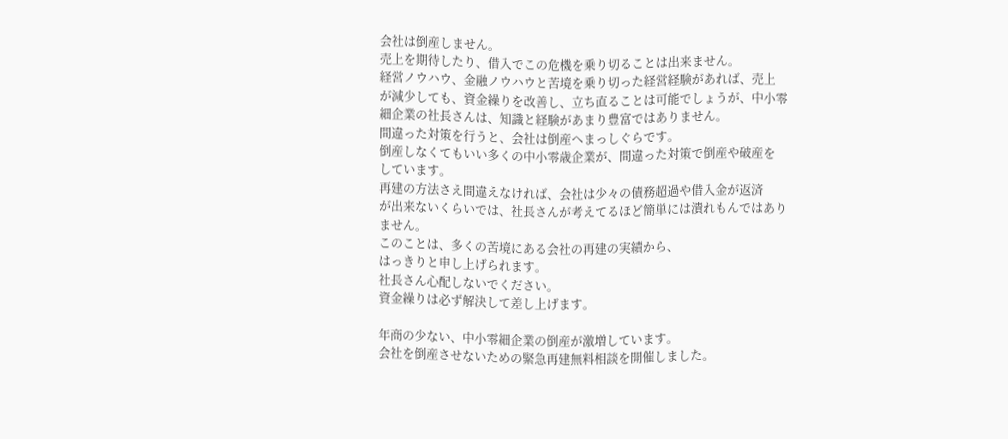会社は倒産しません。
売上を期待したり、借入でこの危機を乗り切ることは出来ません。
経営ノウハウ、金融ノウハウと苦境を乗り切った経営経験があれば、売上
が減少しても、資金繰りを改善し、立ち直ることは可能でしょうが、中小零
細企業の社長さんは、知識と経験があまり豊富ではありません。
間違った対策を行うと、会社は倒産へまっしぐらです。
倒産しなくてもいい多くの中小零歳企業が、間違った対策で倒産や破産を
しています。
再建の方法さえ間違えなければ、会社は少々の債務超過や借入金が返済
が出来ないくらいでは、社長さんが考えてるほど簡単には潰れもんではあり
ません。
このことは、多くの苦境にある会社の再建の実績から、
はっきりと申し上げられます。
社長さん心配しないでください。
資金繰りは必ず解決して差し上げます。

年商の少ない、中小零細企業の倒産が激増しています。
会社を倒産させないための緊急再建無料相談を開催しました。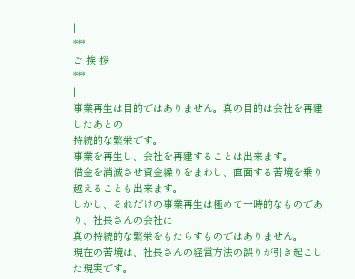|
***
ご 挨 拶
***
|
事業再生は目的ではありません。真の目的は会社を再建したあとの
持続的な繁栄です。
事業を再生し、会社を再建することは出来ます。
借金を消滅させ資金繰りをまわし、直面する苦境を乗り越えることも出来ます。
しかし、それだけの事業再生は極めて一時的なものであり、社長さんの会社に
真の持続的な繁栄をもたらすものではありません。
現在の苦境は、社長さんの経営方法の誤りが引き起こした現実です。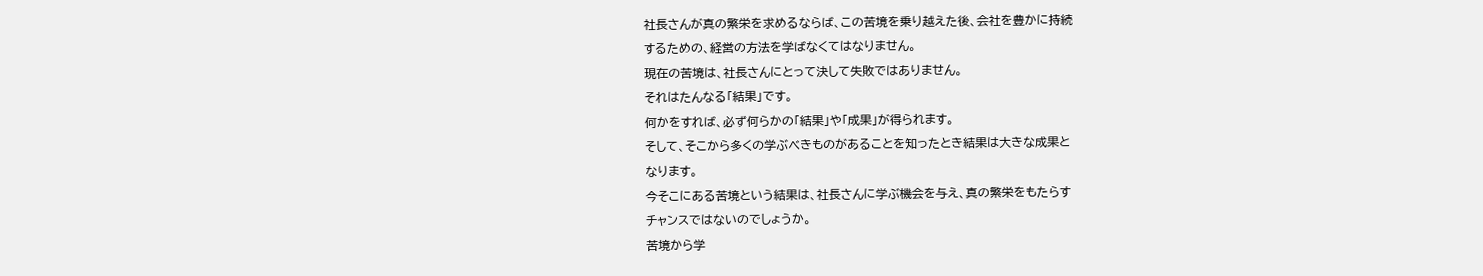社長さんが真の繁栄を求めるならば、この苦境を乗り越えた後、会社を豊かに持続
するための、経営の方法を学ばなくてはなりません。
現在の苦境は、社長さんにとって決して失敗ではありません。
それはたんなる「結果」です。
何かをすれば、必ず何らかの「結果」や「成果」が得られます。
そして、そこから多くの学ぶべきものがあることを知ったとき結果は大きな成果と
なります。
今そこにある苦境という結果は、社長さんに学ぶ機会を与え、真の繁栄をもたらす
チャンスではないのでしょうか。
苦境から学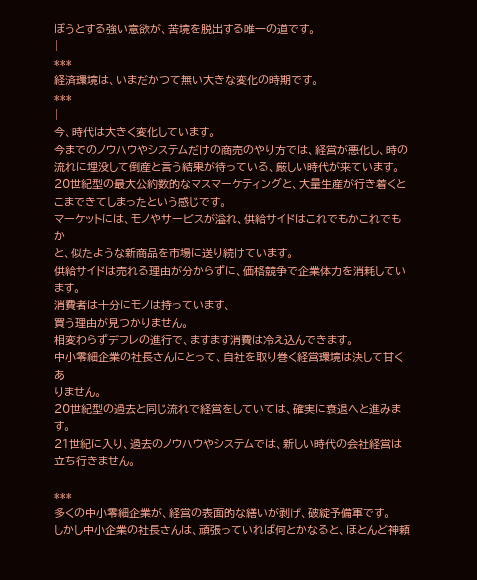ぼうとする強い意欲が、苦境を脱出する唯一の道です。
|
***
経済環境は、いまだかつて無い大きな変化の時期です。
***
|
今、時代は大きく変化しています。
今までのノウハウやシステムだけの商売のやり方では、経営が悪化し、時の
流れに埋没して倒産と言う結果が待っている、厳しい時代が来ています。
20世紀型の最大公約数的なマスマーケティングと、大量生産が行き着くと
こまできてしまったという感じです。
マーケットには、モノやサービスが溢れ、供給サイドはこれでもかこれでもか
と、似たような新商品を市場に送り続けています。
供給サイドは売れる理由が分からずに、価格競争で企業体力を消耗してい
ます。
消費者は十分にモノは持っています、
買う理由が見つかりません。
相変わらずデフレの進行で、ますます消費は冷え込んできます。
中小零細企業の社長さんにとって、自社を取り巻く経営環境は決して甘くあ
りません。
20世紀型の過去と同じ流れで経営をしていては、確実に衰退へと進みます。
21世紀に入り、過去のノウハウやシステムでは、新しい時代の会社経営は
立ち行きません。

***
多くの中小零細企業が、経営の表面的な繕いが剥げ、破綻予備軍です。
しかし中小企業の社長さんは、頑張っていれば何とかなると、ほとんど神頼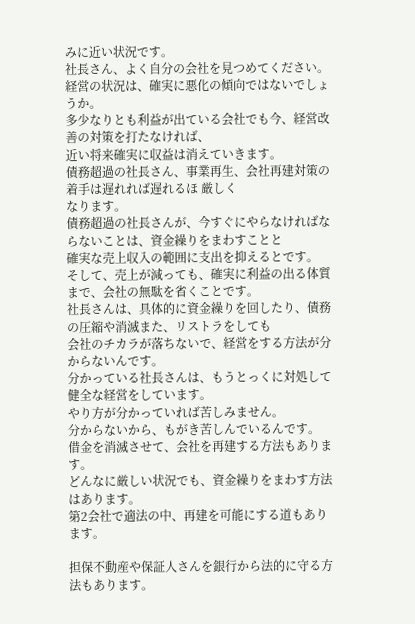みに近い状況です。
社長さん、よく自分の会社を見つめてください。
経営の状況は、確実に悪化の傾向ではないでしょうか。
多少なりとも利益が出ている会社でも今、経営改善の対策を打たなければ、
近い将来確実に収益は消えていきます。
債務超過の社長さん、事業再生、会社再建対策の着手は遅れれば遅れるほ 厳しく
なります。
債務超過の社長さんが、今すぐにやらなければならないことは、資金繰りをまわすことと
確実な売上収入の範囲に支出を抑えるとです。
そして、売上が減っても、確実に利益の出る体質まで、会社の無駄を省くことです。
社長さんは、具体的に資金繰りを回したり、債務の圧縮や消滅また、リストラをしても
会社のチカラが落ちないで、経営をする方法が分からないんです。
分かっている社長さんは、もうとっくに対処して健全な経営をしています。
やり方が分かっていれば苦しみません。
分からないから、もがき苦しんでいるんです。
借金を消滅させて、会社を再建する方法もあります。
どんなに厳しい状況でも、資金繰りをまわす方法はあります。
第2会社で適法の中、再建を可能にする道もあります。

担保不動産や保証人さんを銀行から法的に守る方法もあります。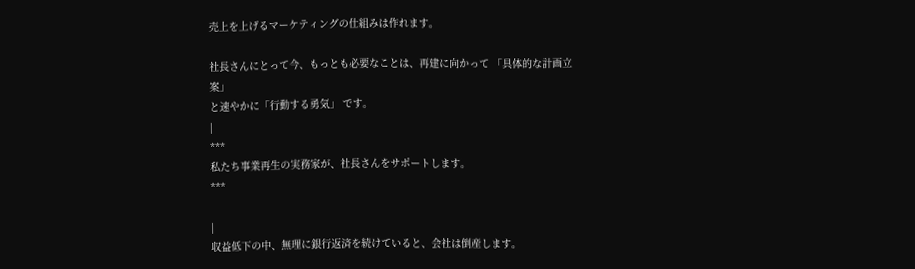売上を上げるマーケティングの仕組みは作れます。

社長さんにとって今、もっとも必要なことは、再建に向かって 「具体的な計画立案」
と速やかに「行動する勇気」 です。
|
***
私たち事業再生の実務家が、社長さんをサポートします。
***

|
収益低下の中、無理に銀行返済を続けていると、会社は倒産します。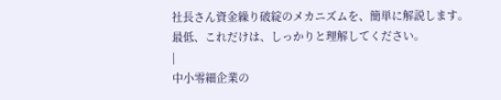社長さん資金繰り破綻のメカニズムを、簡単に解説します。
最低、これだけは、しっかりと理解してください。
|
中小零細企業の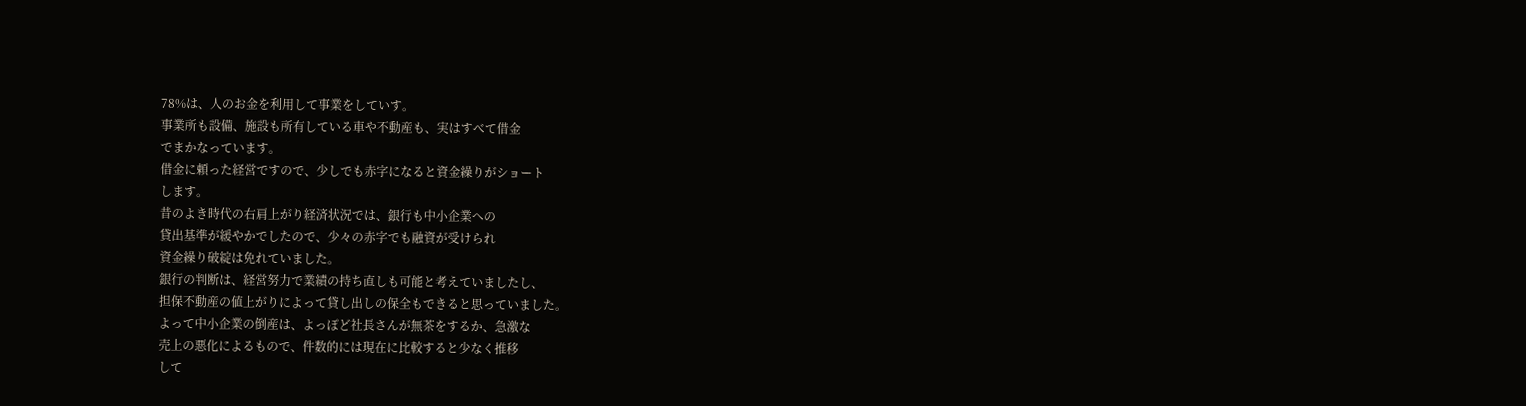78%は、人のお金を利用して事業をしていす。
事業所も設備、施設も所有している車や不動産も、実はすべて借金
でまかなっています。
借金に頼った経営ですので、少しでも赤字になると資金繰りがショート
します。
昔のよき時代の右肩上がり経済状況では、銀行も中小企業への
貸出基準が緩やかでしたので、少々の赤字でも融資が受けられ
資金繰り破綻は免れていました。
銀行の判断は、経営努力で業績の持ち直しも可能と考えていましたし、
担保不動産の値上がりによって貸し出しの保全もできると思っていました。
よって中小企業の倒産は、よっぽど社長さんが無茶をするか、急激な
売上の悪化によるもので、件数的には現在に比較すると少なく推移
して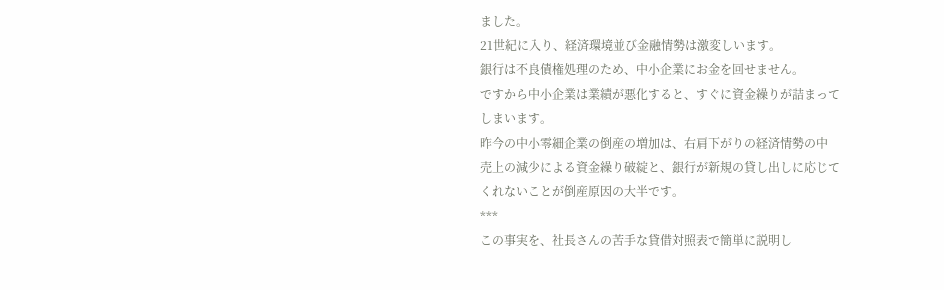ました。
21世紀に入り、経済環境並び金融情勢は激変しいます。
銀行は不良債権処理のため、中小企業にお金を回せません。
ですから中小企業は業績が悪化すると、すぐに資金繰りが詰まって
しまいます。
昨今の中小零細企業の倒産の増加は、右肩下がりの経済情勢の中
売上の減少による資金繰り破綻と、銀行が新規の貸し出しに応じて
くれないことが倒産原因の大半です。
***
この事実を、社長さんの苦手な貸借対照表で簡単に説明し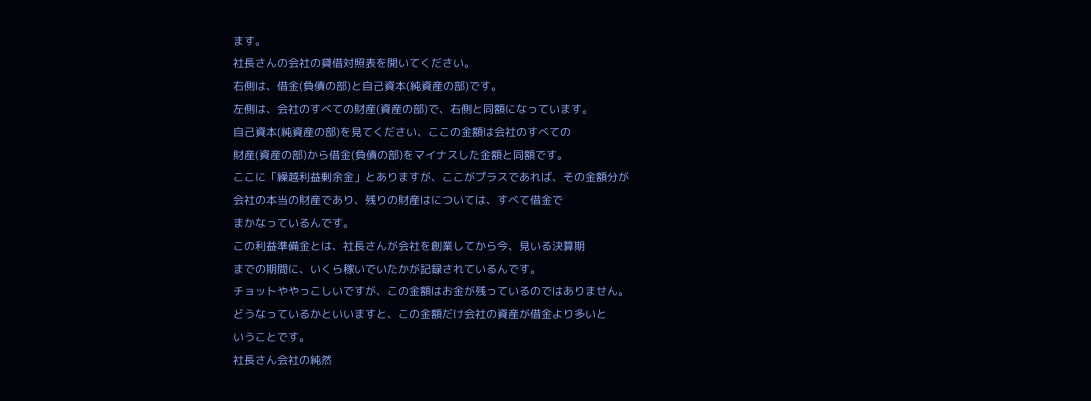ます。
社長さんの会社の貸借対照表を開いてください。
右側は、借金(負債の部)と自己資本(純資産の部)です。
左側は、会社のすべての財産(資産の部)で、右側と同額になっています。
自己資本(純資産の部)を見てください、ここの金額は会社のすべての
財産(資産の部)から借金(負債の部)をマイナスした金額と同額です。
ここに「繰越利益剰余金」とありますが、ここがプラスであれば、その金額分が
会社の本当の財産であり、残りの財産はについては、すべて借金で
まかなっているんです。
この利益準備金とは、社長さんが会社を創業してから今、見いる決算期
までの期間に、いくら稼いでいたかが記録されているんです。
チョットややっこしいですが、この金額はお金が残っているのではありません。
どうなっているかといいますと、この金額だけ会社の資産が借金より多いと
いうことです。
社長さん会社の純然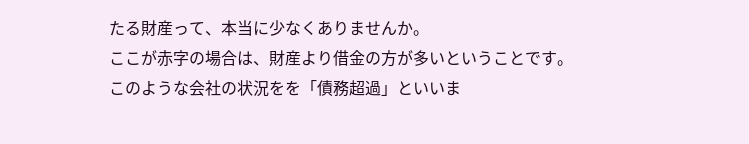たる財産って、本当に少なくありませんか。
ここが赤字の場合は、財産より借金の方が多いということです。
このような会社の状況をを「債務超過」といいま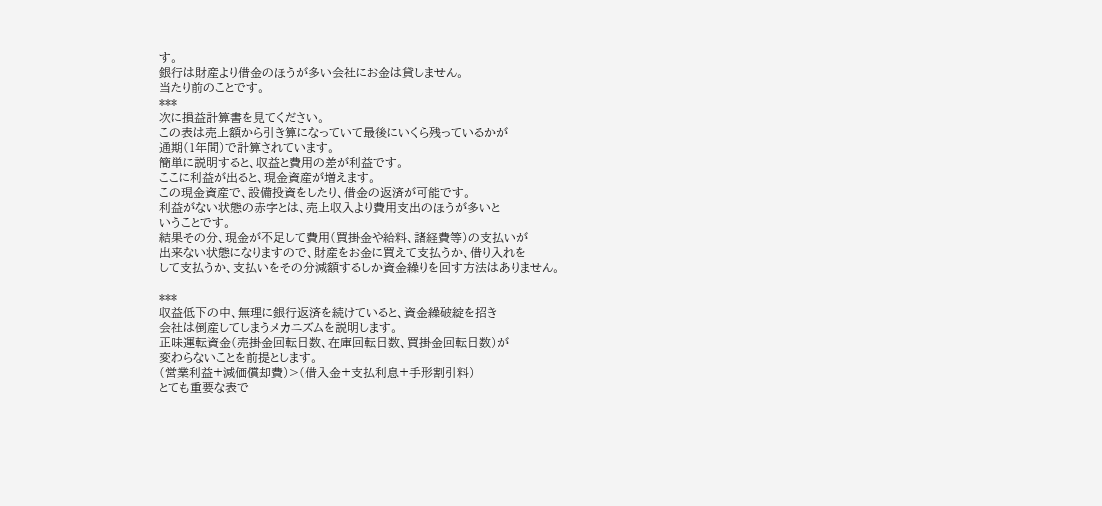す。
銀行は財産より借金のほうが多い会社にお金は貸しません。
当たり前のことです。
***
次に損益計算書を見てください。
この表は売上額から引き算になっていて最後にいくら残っているかが
通期(1年間)で計算されています。
簡単に説明すると、収益と費用の差が利益です。
ここに利益が出ると、現金資産が増えます。
この現金資産で、設備投資をしたり、借金の返済が可能です。
利益がない状態の赤字とは、売上収入より費用支出のほうが多いと
いうことです。
結果その分、現金が不足して費用(買掛金や給料、諸経費等)の支払いが
出来ない状態になりますので、財産をお金に買えて支払うか、借り入れを
して支払うか、支払いをその分減額するしか資金繰りを回す方法はありません。

***
収益低下の中、無理に銀行返済を続けていると、資金繰破綻を招き
会社は倒産してしまうメカニズムを説明します。
正味運転資金(売掛金回転日数、在庫回転日数、買掛金回転日数)が
変わらないことを前提とします。
(営業利益+減価償却費)>(借入金+支払利息+手形割引料)
とても重要な表で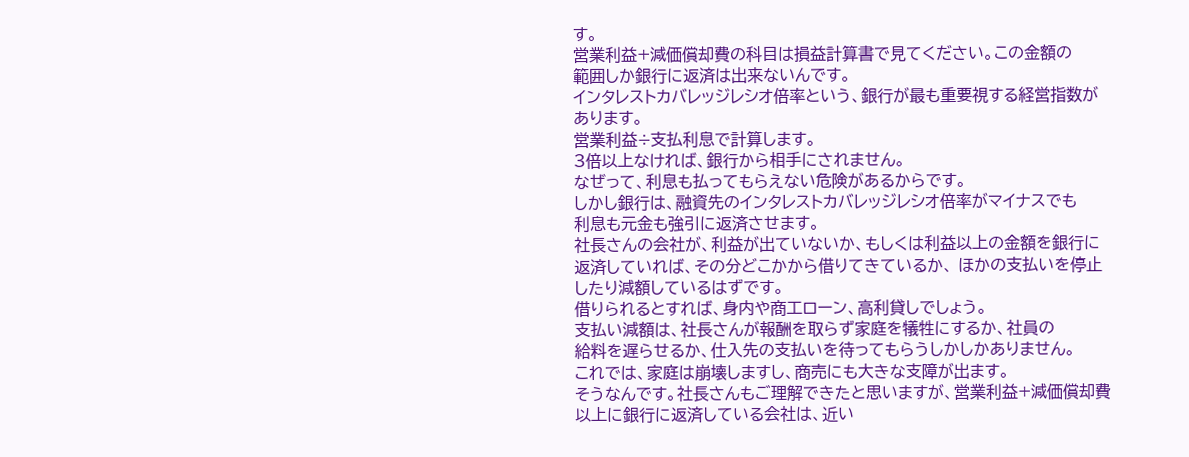す。
営業利益+減価償却費の科目は損益計算書で見てください。この金額の
範囲しか銀行に返済は出来ないんです。
インタレストカバレッジレシオ倍率という、銀行が最も重要視する経営指数が
あります。
営業利益÷支払利息で計算します。
3倍以上なければ、銀行から相手にされません。
なぜって、利息も払ってもらえない危険があるからです。
しかし銀行は、融資先のインタレストカバレッジレシオ倍率がマイナスでも
利息も元金も強引に返済させます。
社長さんの会社が、利益が出ていないか、もしくは利益以上の金額を銀行に
返済していれば、その分どこかから借りてきているか、 ほかの支払いを停止
したり減額しているはずです。
借りられるとすれば、身内や商工ローン、高利貸しでしょう。
支払い減額は、社長さんが報酬を取らず家庭を犠牲にするか、社員の
給料を遅らせるか、仕入先の支払いを待ってもらうしかしかありません。
これでは、家庭は崩壊しますし、商売にも大きな支障が出ます。
そうなんです。社長さんもご理解できたと思いますが、営業利益+減価償却費
以上に銀行に返済している会社は、近い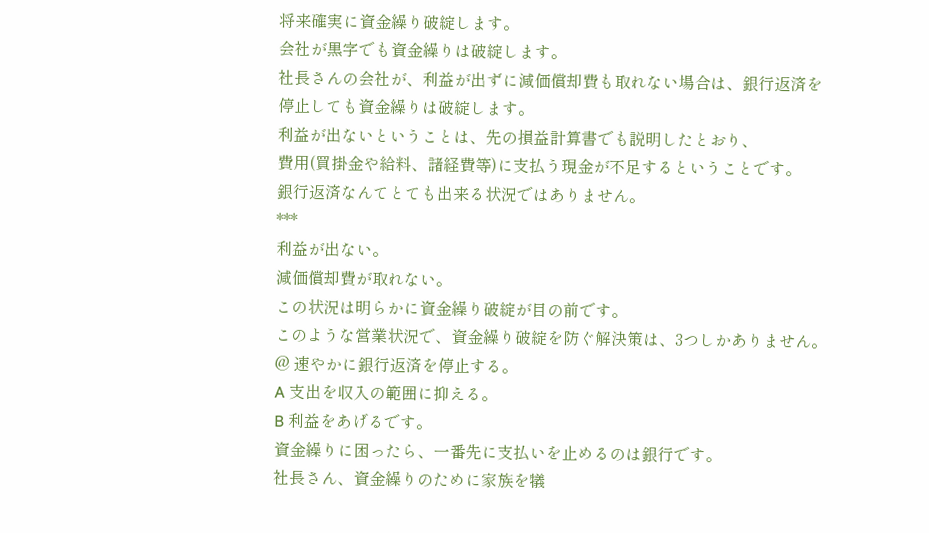将来確実に資金繰り破綻します。
会社が黒字でも資金繰りは破綻します。
社長さんの会社が、利益が出ずに減価償却費も取れない場合は、銀行返済を
停止しても資金繰りは破綻します。
利益が出ないということは、先の損益計算書でも説明したとおり、
費用(買掛金や給料、諸経費等)に支払う現金が不足するということです。
銀行返済なんてとても出来る状況ではありません。
***
利益が出ない。
減価償却費が取れない。
この状況は明らかに資金繰り破綻が目の前です。
このような営業状況で、資金繰り破綻を防ぐ解決策は、3つしかありません。
@ 速やかに銀行返済を停止する。
A 支出を収入の範囲に抑える。
B 利益をあげるです。
資金繰りに困ったら、一番先に支払いを止めるのは銀行です。
社長さん、資金繰りのために家族を犠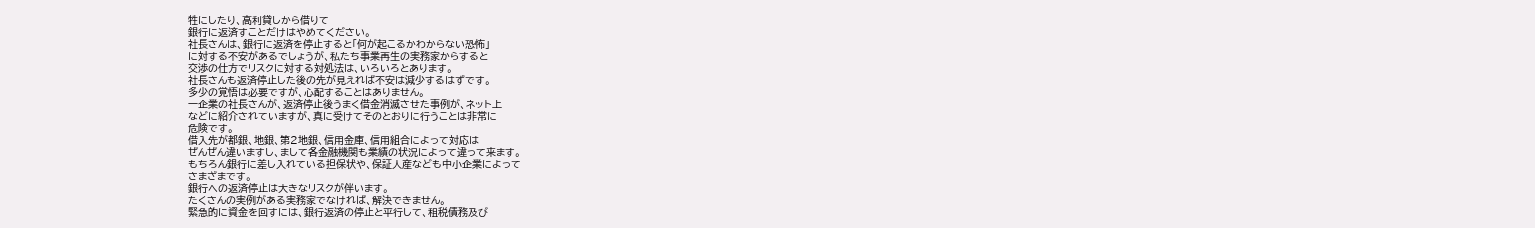牲にしたり、高利貸しから借りて
銀行に返済すことだけはやめてください。
社長さんは、銀行に返済を停止すると「何が起こるかわからない恐怖」
に対する不安があるでしょうが、私たち事業再生の実務家からすると
交渉の仕方でリスクに対する対処法は、いろいろとあります。
社長さんも返済停止した後の先が見えれば不安は減少するはずです。
多少の覚悟は必要ですが、心配することはありません。
一企業の社長さんが、返済停止後うまく借金消滅させた事例が、ネット上
などに紹介されていますが、真に受けてそのとおりに行うことは非常に
危険です。
借入先が都銀、地銀、第2地銀、信用金庫、信用組合によって対応は
ぜんぜん違いますし、まして各金融機関も業績の状況によって違って来ます。
もちろん銀行に差し入れている担保状や、保証人産なども中小企業によって
さまざまです。
銀行への返済停止は大きなリスクが伴います。
たくさんの実例がある実務家でなければ、解決できません。
緊急的に資金を回すには、銀行返済の停止と平行して、租税債務及び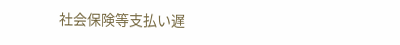社会保険等支払い遅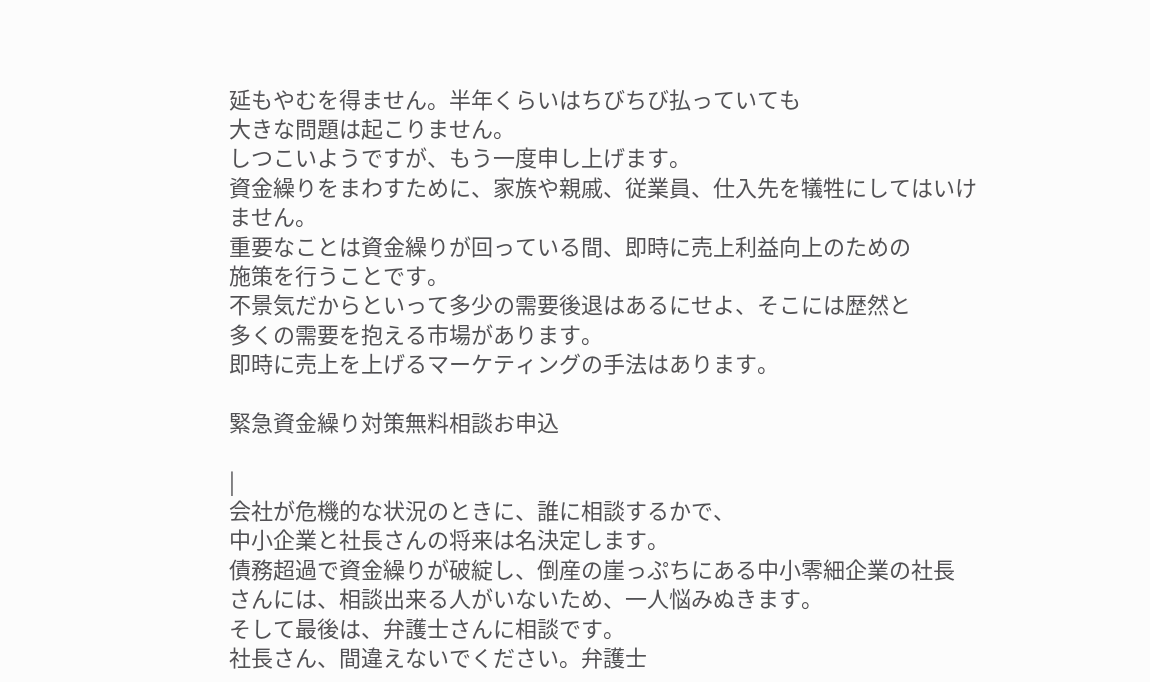延もやむを得ません。半年くらいはちびちび払っていても
大きな問題は起こりません。
しつこいようですが、もう一度申し上げます。
資金繰りをまわすために、家族や親戚、従業員、仕入先を犠牲にしてはいけません。
重要なことは資金繰りが回っている間、即時に売上利益向上のための
施策を行うことです。
不景気だからといって多少の需要後退はあるにせよ、そこには歴然と
多くの需要を抱える市場があります。
即時に売上を上げるマーケティングの手法はあります。

緊急資金繰り対策無料相談お申込

|
会社が危機的な状況のときに、誰に相談するかで、
中小企業と社長さんの将来は名決定します。
債務超過で資金繰りが破綻し、倒産の崖っぷちにある中小零細企業の社長
さんには、相談出来る人がいないため、一人悩みぬきます。
そして最後は、弁護士さんに相談です。
社長さん、間違えないでください。弁護士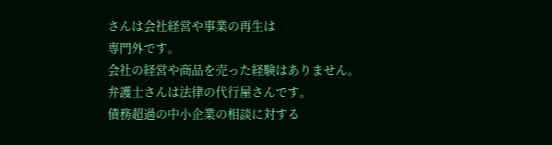さんは会社経営や事業の再生は
専門外です。
会社の経営や商品を売った経験はありません。
弁護士さんは法律の代行屋さんです。
債務超過の中小企業の相談に対する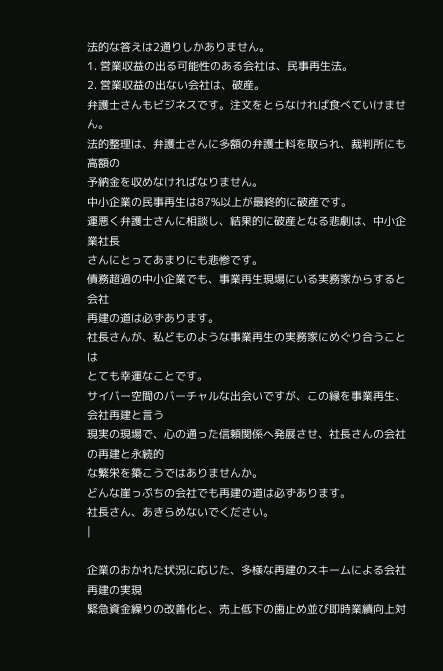法的な答えは2通りしかありません。
1. 営業収益の出る可能性のある会社は、民事再生法。
2. 営業収益の出ない会社は、破産。
弁護士さんもビジネスです。注文をとらなければ食べていけません。
法的整理は、弁護士さんに多額の弁護士料を取られ、裁判所にも高額の
予納金を収めなければなりません。
中小企業の民事再生は87%以上が最終的に破産です。
運悪く弁護士さんに相談し、結果的に破産となる悲劇は、中小企業社長
さんにとってあまりにも悲惨です。
債務超過の中小企業でも、事業再生現場にいる実務家からすると会社
再建の道は必ずあります。
社長さんが、私どものような事業再生の実務家にめぐり合うことは
とても幸運なことです。
サイバー空間のバーチャルな出会いですが、この縁を事業再生、会社再建と言う
現実の現場で、心の通った信頼関係へ発展させ、社長さんの会社の再建と永続的
な繁栄を築こうではありませんか。
どんな崖っぷちの会社でも再建の道は必ずあります。
社長さん、あきらめないでください。
|

企業のおかれた状況に応じた、多様な再建のスキームによる会社再建の実現
緊急資金繰りの改善化と、売上低下の歯止め並び即時業績向上対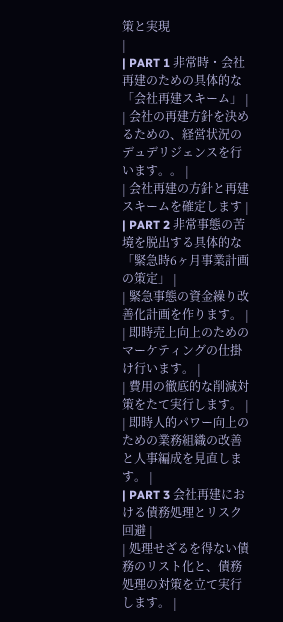策と実現
|
| PART 1 非常時・会社再建のための具体的な 「会社再建スキーム」 |
| 会社の再建方針を決めるための、経営状況のデュデリジェンスを行います。。 |
| 会社再建の方針と再建スキームを確定します |
| PART 2 非常事態の苦境を脱出する具体的な「緊急時6ヶ月事業計画の策定」 |
| 緊急事態の資金繰り改善化計画を作ります。 |
| 即時売上向上のためのマーケティングの仕掛け行います。 |
| 費用の徹底的な削減対策をたて実行します。 |
| 即時人的パワー向上のための業務組織の改善と人事編成を見直します。 |
| PART 3 会社再建における債務処理とリスク回避 |
| 処理せざるを得ない債務のリスト化と、債務処理の対策を立て実行します。 |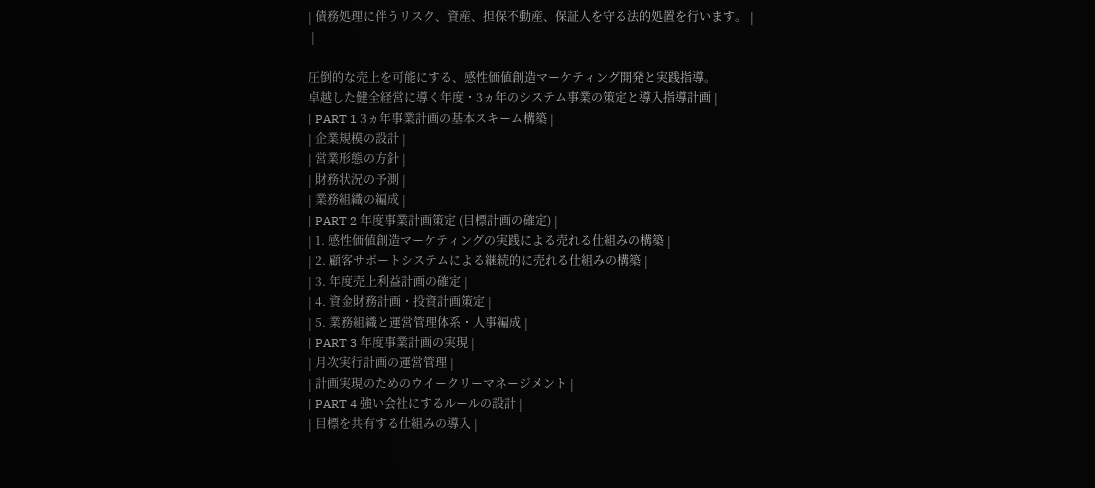| 債務処理に伴うリスク、資産、担保不動産、保証人を守る法的処置を行います。 |
 |

圧倒的な売上を可能にする、感性価値創造マーケティング開発と実践指導。
卓越した健全経営に導く年度・3ヵ年のシステム事業の策定と導入指導計画 |
| PART 1 3ヵ年事業計画の基本スキーム構築 |
| 企業規模の設計 |
| 営業形態の方針 |
| 財務状況の予測 |
| 業務組織の編成 |
| PART 2 年度事業計画策定 (目標計画の確定) |
| 1. 感性価値創造マーケティングの実践による売れる仕組みの構築 |
| 2. 顧客サポートシステムによる継続的に売れる仕組みの構築 |
| 3. 年度売上利益計画の確定 |
| 4. 資金財務計画・投資計画策定 |
| 5. 業務組織と運営管理体系・人事編成 |
| PART 3 年度事業計画の実現 |
| 月次実行計画の運営管理 |
| 計画実現のためのウイークリーマネージメント |
| PART 4 強い会社にするルールの設計 |
| 目標を共有する仕組みの導入 |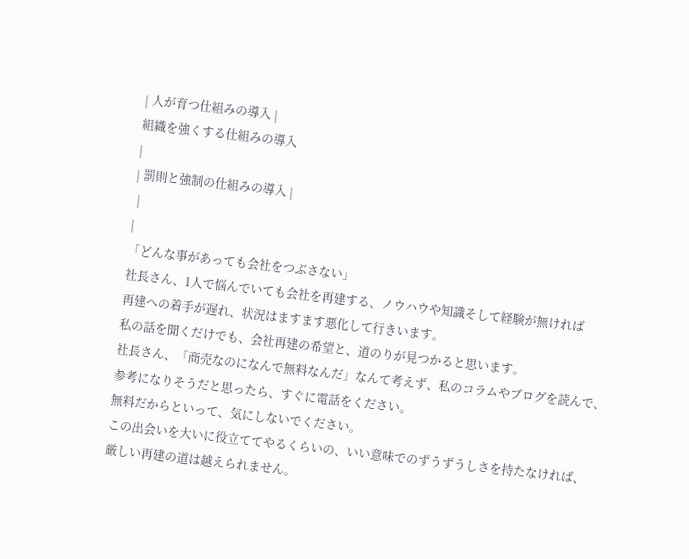| 人が育つ仕組みの導入 |
組織を強くする仕組みの導入
|
| 罰則と強制の仕組みの導入 |
 |
|
「どんな事があっても会社をつぶさない」
社長さん、1人で悩んでいても会社を再建する、ノウハウや知識そして経験が無ければ
再建への着手が遅れ、状況はますます悪化して行きいます。
私の話を聞くだけでも、会社再建の希望と、道のりが見つかると思います。
社長さん、「商売なのになんで無料なんだ」なんて考えず、私のコラムやブログを読んで、
参考になりそうだと思ったら、すぐに電話をください。
無料だからといって、気にしないでください。
この出会いを大いに役立ててやるくらいの、いい意味でのずうずうしさを持たなければ、
厳しい再建の道は越えられません。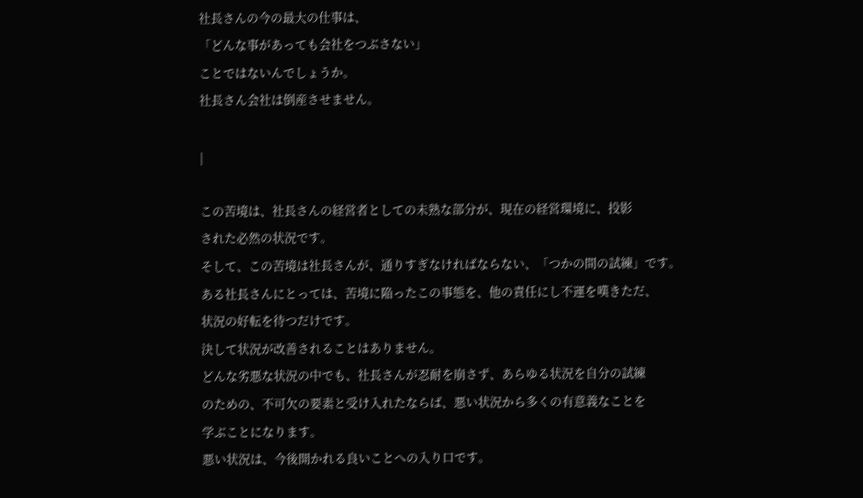社長さんの今の最大の仕事は、
「どんな事があっても会社をつぶさない」
ことではないんでしょうか。
社長さん会社は倒産させません。

|

この苦境は、社長さんの経営者としての未熟な部分が、現在の経営環境に、投影
された必然の状況です。
そして、この苦境は社長さんが、通りすぎなければならない、「つかの間の試練」です。
ある社長さんにとっては、苦境に陥ったこの事態を、他の責任にし不運を嘆きただ、
状況の好転を待つだけです。
決して状況が改善されることはありません。
どんな劣悪な状況の中でも、社長さんが忍耐を崩さず、あらゆる状況を自分の試練
のための、不可欠の要素と受け入れたならば、悪い状況から多くの有意義なことを
学ぶことになります。
悪い状況は、今後開かれる良いことへの入り口です。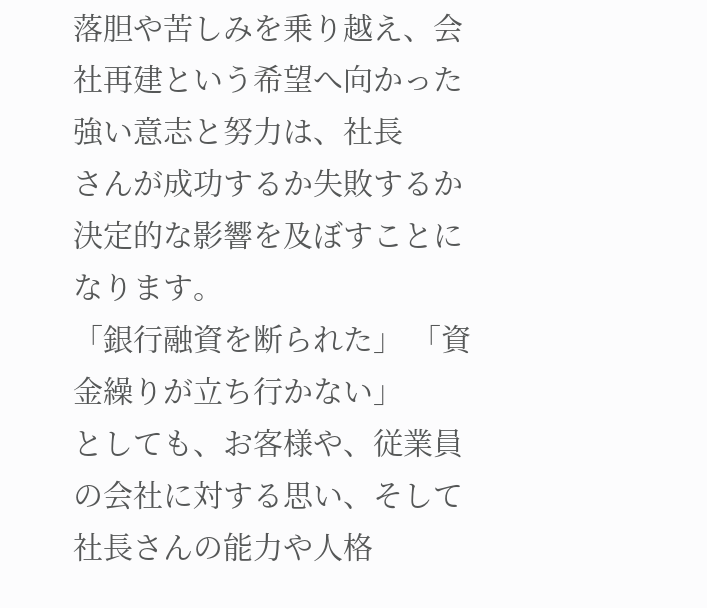落胆や苦しみを乗り越え、会社再建という希望へ向かった強い意志と努力は、社長
さんが成功するか失敗するか決定的な影響を及ぼすことになります。
「銀行融資を断られた」 「資金繰りが立ち行かない」
としても、お客様や、従業員の会社に対する思い、そして社長さんの能力や人格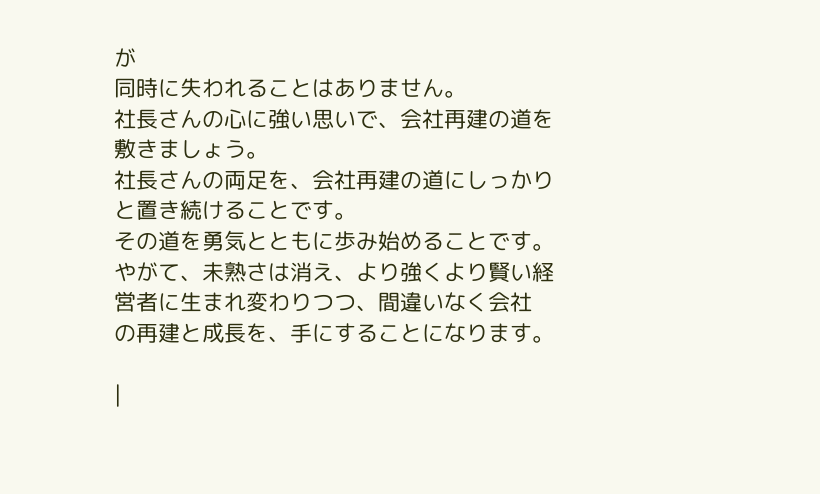が
同時に失われることはありません。
社長さんの心に強い思いで、会社再建の道を敷きましょう。
社長さんの両足を、会社再建の道にしっかりと置き続けることです。
その道を勇気とともに歩み始めることです。
やがて、未熟さは消え、より強くより賢い経営者に生まれ変わりつつ、間違いなく会社
の再建と成長を、手にすることになります。

|